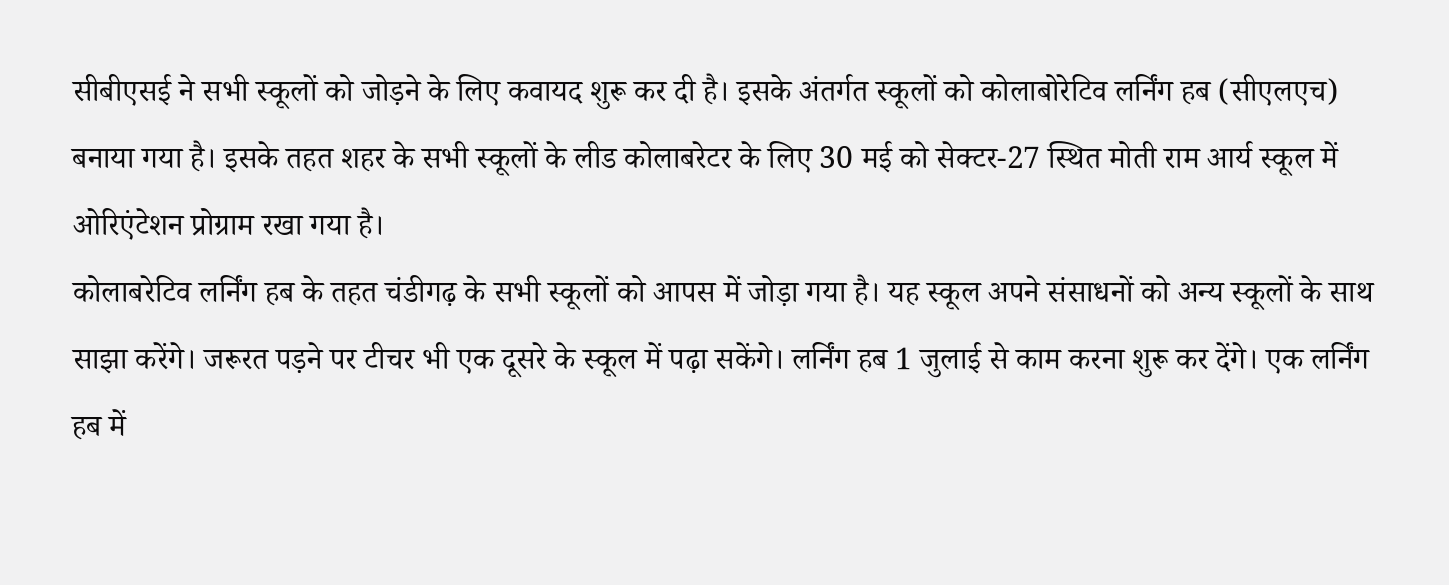सीबीएसई ने सभी स्कूलों को जोड़ने के लिए कवायद शुरू कर दी है। इसके अंतर्गत स्कूलों को कोलाबोरेटिव लर्निंग हब (सीएलएच) बनाया गया है। इसके तहत शहर के सभी स्कूलों के लीड कोलाबरेटर के लिए 30 मई को सेक्टर-27 स्थित मोती राम आर्य स्कूल में ओरिएंटेशन प्रोग्राम रखा गया है।
कोलाबरेटिव लर्निंग हब के तहत चंडीगढ़ के सभी स्कूलों को आपस में जोड़ा गया है। यह स्कूल अपने संसाधनों को अन्य स्कूलों के साथ साझा करेंगे। जरूरत पड़ने पर टीचर भी एक दूसरे के स्कूल में पढ़ा सकेंगे। लर्निंग हब 1 जुलाई से काम करना शुरू कर देंगे। एक लर्निंग हब में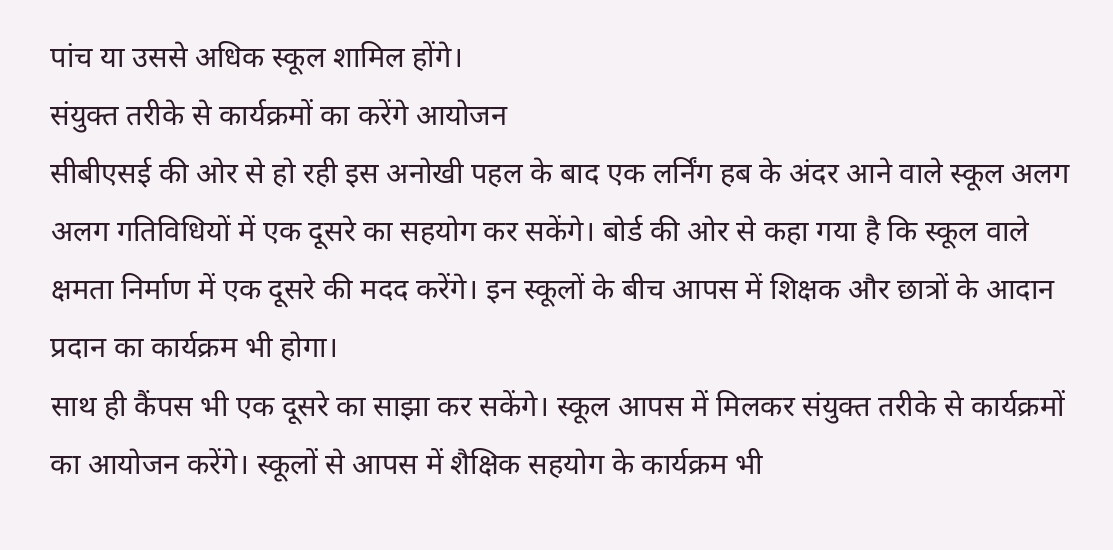पांच या उससे अधिक स्कूल शामिल होंगे।
संयुक्त तरीके से कार्यक्रमों का करेंगे आयोजन
सीबीएसई की ओर से हो रही इस अनोखी पहल के बाद एक लर्निंग हब के अंदर आने वाले स्कूल अलग अलग गतिविधियों में एक दूसरे का सहयोग कर सकेंगे। बोर्ड की ओर से कहा गया है कि स्कूल वाले क्षमता निर्माण में एक दूसरे की मदद करेंगे। इन स्कूलों के बीच आपस में शिक्षक और छात्रों के आदान प्रदान का कार्यक्रम भी होगा।
साथ ही कैंपस भी एक दूसरे का साझा कर सकेंगे। स्कूल आपस में मिलकर संयुक्त तरीके से कार्यक्रमों का आयोजन करेंगे। स्कूलों से आपस में शैक्षिक सहयोग के कार्यक्रम भी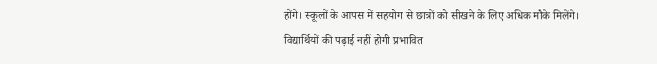होंगे। स्कूलों के आपस में सहयोग से छात्रों को सीखने के लिए अधिक मौके मिलेंगे।
विद्यार्थियों की पढ़ाई नहीं होगी प्रभावित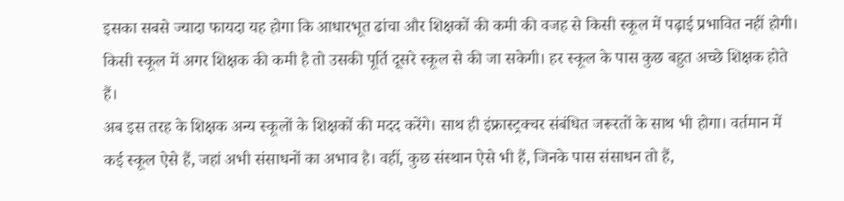इसका सबसे ज्यादा फायदा यह होगा कि आधारभूत ढांचा और शिक्षकों की कमी की वजह से किसी स्कूल में पढ़ाई प्रभावित नहीं होगी। किसी स्कूल में अगर शिक्षक की कमी है तो उसकी पूर्ति दूसरे स्कूल से की जा सकेगी। हर स्कूल के पास कुछ बहुत अच्छे शिक्षक होते हैं।
अब इस तरह के शिक्षक अन्य स्कूलों के शिक्षकों की मदद करेंगे। साथ ही इंफ्रास्ट्रक्चर संबंधित जरूरतों के साथ भी होगा। वर्तमान में कई स्कूल ऐसे हैं, जहां अभी संसाधनों का अभाव है। वहीं, कुछ संस्थान ऐसे भी हैं, जिनके पास संसाधन तो हैं,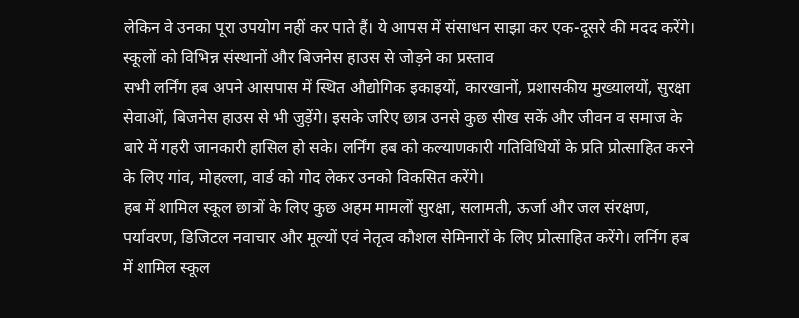लेकिन वे उनका पूरा उपयोग नहीं कर पाते हैं। ये आपस में संसाधन साझा कर एक-दूसरे की मदद करेंगे।
स्कूलों को विभिन्न संस्थानों और बिजनेस हाउस से जोड़ने का प्रस्ताव
सभी लर्निंग हब अपने आसपास में स्थित औद्योगिक इकाइयों, कारखानों, प्रशासकीय मुख्यालयों, सुरक्षा सेवाओं, बिजनेस हाउस से भी जुड़ेंगे। इसके जरिए छात्र उनसे कुछ सीख सकें और जीवन व समाज के बारे में गहरी जानकारी हासिल हो सके। लर्निंग हब को कल्याणकारी गतिविधियों के प्रति प्रोत्साहित करने के लिए गांव, मोहल्ला, वार्ड को गोद लेकर उनको विकसित करेंगे।
हब में शामिल स्कूल छात्रों के लिए कुछ अहम मामलों सुरक्षा, सलामती, ऊर्जा और जल संरक्षण, पर्यावरण, डिजिटल नवाचार और मूल्यों एवं नेतृत्व कौशल सेमिनारों के लिए प्रोत्साहित करेंगे। लर्निग हब में शामिल स्कूल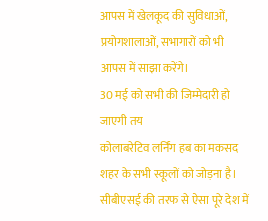आपस में खेलकूद की सुविधाओं, प्रयोगशालाओं, सभागारों को भी आपस में साझा करेंगे।
30 मई को सभी की जिम्मेदारी हो जाएगी तय
कोलाबरेटिव लर्निंग हब का मकसद शहर के सभी स्कूलों को जोड़ना है। सीबीएसई की तरफ से ऐसा पूरे देश में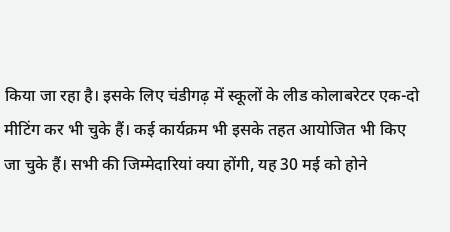किया जा रहा है। इसके लिए चंडीगढ़ में स्कूलों के लीड कोलाबरेटर एक-दो मीटिंग कर भी चुके हैं। कई कार्यक्रम भी इसके तहत आयोजित भी किए जा चुके हैं। सभी की जिम्मेदारियां क्या होंगी, यह 30 मई को होने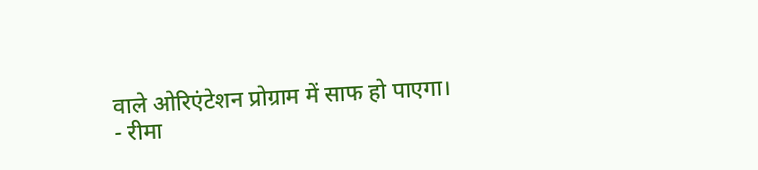वाले ओरिएंटेशन प्रोग्राम में साफ हो पाएगा।
- रीमा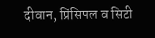दीवान, प्रिंसिपल व सिटी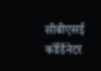सीबीएसई कॉर्डिनेटर